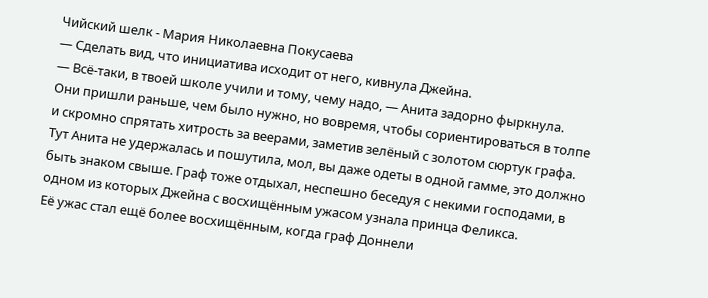Чийский шелк - Мария Николаевна Покусаева
— Сделать вид, что инициатива исходит от него, кивнула Джейна.
— Всё-таки, в твоей школе учили и тому, чему надо, — Анита задорно фыркнула.
Они пришли раньше, чем было нужно, но вовремя, чтобы сориентироваться в толпе и скромно спрятать хитрость за веерами, заметив зелёный с золотом сюртук графа. Тут Анита не удержалась и пошутила, мол, вы даже одеты в одной гамме, это должно быть знаком свыше. Граф тоже отдыхал, неспешно беседуя с некими господами, в одном из которых Джейна с восхищённым ужасом узнала принца Феликса.
Её ужас стал ещё более восхищённым, когда граф Доннели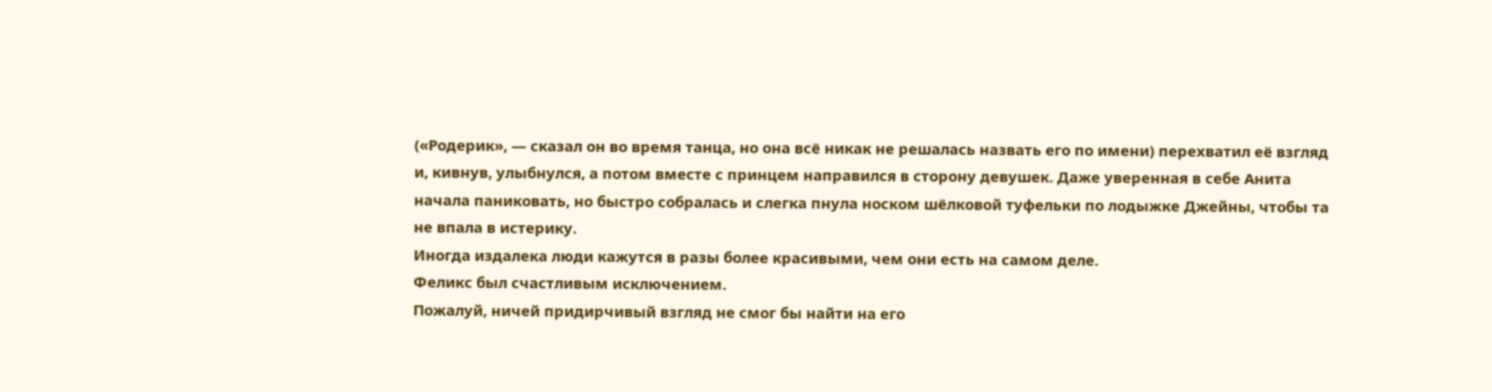(«Родерик», — сказал он во время танца, но она всё никак не решалась назвать его по имени) перехватил её взгляд и, кивнув, улыбнулся, а потом вместе с принцем направился в сторону девушек. Даже уверенная в себе Анита начала паниковать, но быстро собралась и слегка пнула носком шёлковой туфельки по лодыжке Джейны, чтобы та не впала в истерику.
Иногда издалека люди кажутся в разы более красивыми, чем они есть на самом деле.
Феликс был счастливым исключением.
Пожалуй, ничей придирчивый взгляд не смог бы найти на его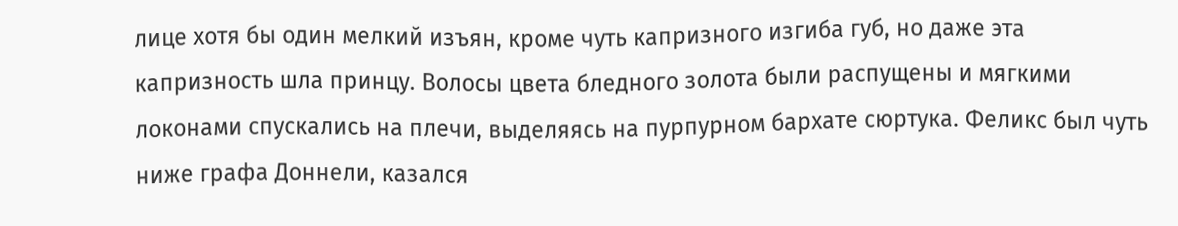лице хотя бы один мелкий изъян, кроме чуть капризного изгиба губ, но даже эта капризность шла принцу. Волосы цвета бледного золота были распущены и мягкими локонами спускались на плечи, выделяясь на пурпурном бархате сюртука. Феликс был чуть ниже графа Доннели, казался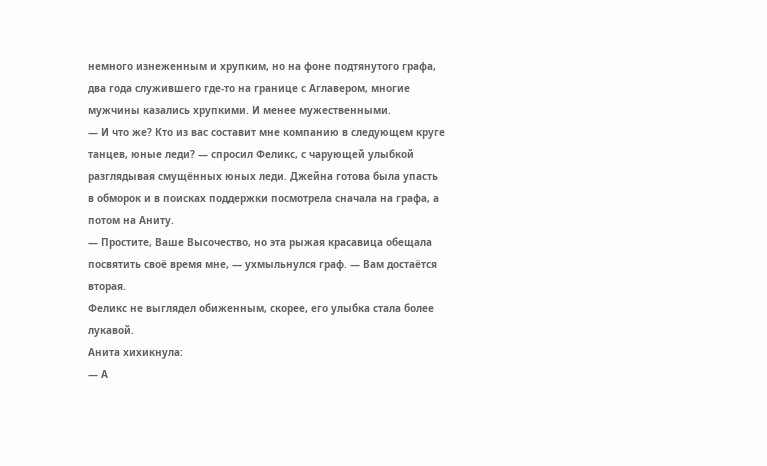немного изнеженным и хрупким, но на фоне подтянутого графа, два года служившего где-то на границе с Аглавером, многие мужчины казались хрупкими. И менее мужественными.
— И что же? Кто из вас составит мне компанию в следующем круге танцев, юные леди? — спросил Феликс, с чарующей улыбкой разглядывая смущённых юных леди. Джейна готова была упасть в обморок и в поисках поддержки посмотрела сначала на графа, а потом на Аниту.
— Простите, Ваше Высочество, но эта рыжая красавица обещала посвятить своё время мне, — ухмыльнулся граф. — Вам достаётся вторая.
Феликс не выглядел обиженным, скорее, его улыбка стала более лукавой.
Анита хихикнула:
— А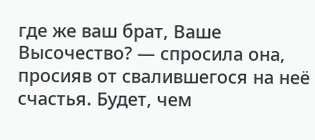где же ваш брат, Ваше Высочество? — спросила она, просияв от свалившегося на неё счастья. Будет, чем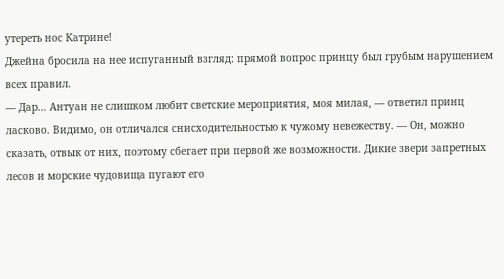утереть нос Катрине!
Джейна бросила на нее испуганный взгляд: прямой вопрос принцу был грубым нарушением всех правил.
— Дар… Антуан не слишком любит светские мероприятия, моя милая, — ответил принц ласково. Видимо, он отличался снисходительностью к чужому невежеству. — Он, можно сказать, отвык от них, поэтому сбегает при первой же возможности. Дикие звери запретных лесов и морские чудовища пугают его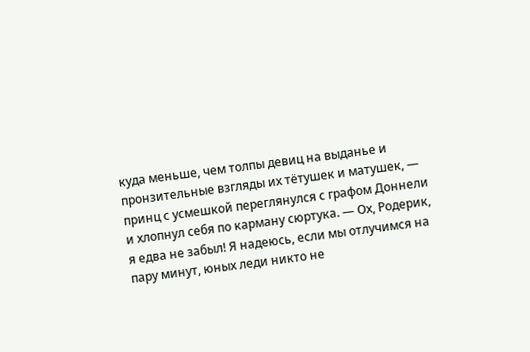куда меньше, чем толпы девиц на выданье и пронзительные взгляды их тётушек и матушек, — принц с усмешкой переглянулся с графом Доннели и хлопнул себя по карману сюртука. — Ох, Родерик, я едва не забыл! Я надеюсь, если мы отлучимся на пару минут, юных леди никто не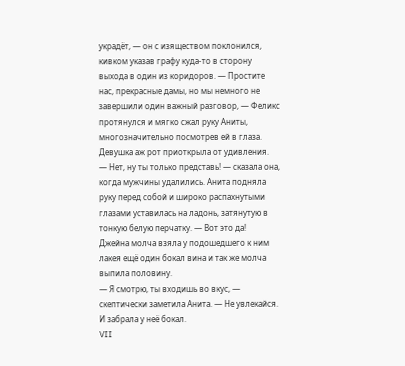украдёт, — он с изяществом поклонился, кивком указав графу куда-то в сторону выхода в один из коридоров. — Простите нас, прекрасные дамы, но мы немного не завершили один важный разговор, — Феликс протянулся и мягко сжал руку Аниты, многозначительно посмотрев ей в глаза. Девушка аж рот приоткрыла от удивления.
— Нет, ну ты только представь! — сказала она, когда мужчины удалились. Анита подняла руку перед собой и широко распахнутыми глазами уставилась на ладонь, затянутую в тонкую белую перчатку. — Вот это да!
Джейна молча взяла у подошедшего к ним лакея ещё один бокал вина и так же молча выпила половину.
— Я смотрю, ты входишь во вкус, — скептически заметила Анита. — Не увлекайся.
И забрала у неё бокал.
VII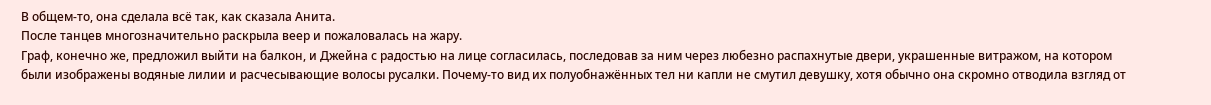В общем-то, она сделала всё так, как сказала Анита.
После танцев многозначительно раскрыла веер и пожаловалась на жару.
Граф, конечно же, предложил выйти на балкон, и Джейна с радостью на лице согласилась, последовав за ним через любезно распахнутые двери, украшенные витражом, на котором были изображены водяные лилии и расчесывающие волосы русалки. Почему-то вид их полуобнажённых тел ни капли не смутил девушку, хотя обычно она скромно отводила взгляд от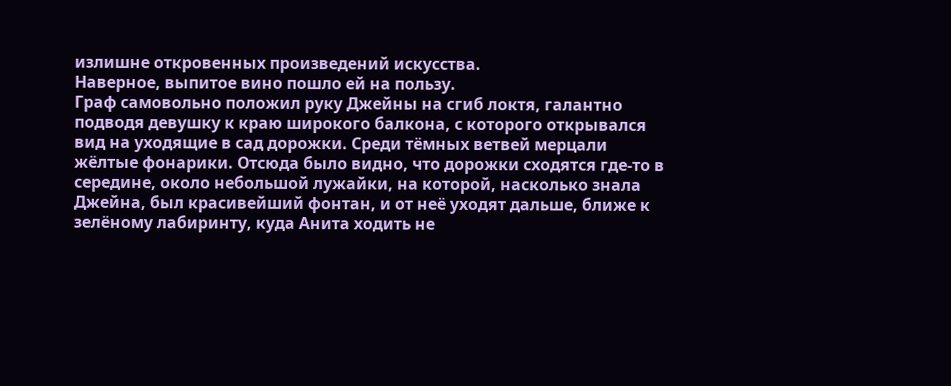излишне откровенных произведений искусства.
Наверное, выпитое вино пошло ей на пользу.
Граф самовольно положил руку Джейны на сгиб локтя, галантно подводя девушку к краю широкого балкона, с которого открывался вид на уходящие в сад дорожки. Среди тёмных ветвей мерцали жёлтые фонарики. Отсюда было видно, что дорожки сходятся где-то в середине, около небольшой лужайки, на которой, насколько знала Джейна, был красивейший фонтан, и от неё уходят дальше, ближе к зелёному лабиринту, куда Анита ходить не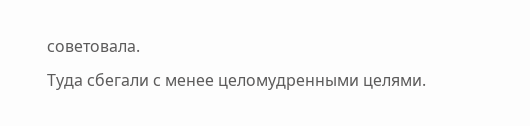советовала.
Туда сбегали с менее целомудренными целями.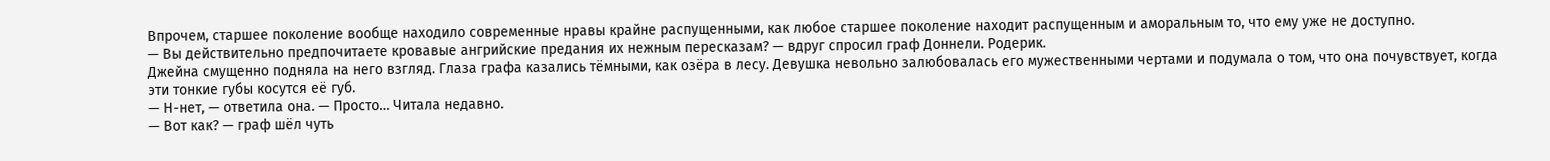Впрочем, старшее поколение вообще находило современные нравы крайне распущенными, как любое старшее поколение находит распущенным и аморальным то, что ему уже не доступно.
— Вы действительно предпочитаете кровавые ангрийские предания их нежным пересказам? — вдруг спросил граф Доннели. Родерик.
Джейна смущенно подняла на него взгляд. Глаза графа казались тёмными, как озёра в лесу. Девушка невольно залюбовалась его мужественными чертами и подумала о том, что она почувствует, когда эти тонкие губы косутся её губ.
— Н-нет, — ответила она. — Просто… Читала недавно.
— Вот как? — граф шёл чуть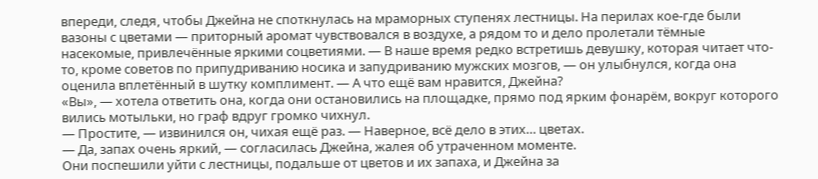впереди, следя, чтобы Джейна не споткнулась на мраморных ступенях лестницы. На перилах кое-где были вазоны с цветами — приторный аромат чувствовался в воздухе, а рядом то и дело пролетали тёмные насекомые, привлечённые яркими соцветиями. — В наше время редко встретишь девушку, которая читает что-то, кроме советов по припудриванию носика и запудриванию мужских мозгов, — он улыбнулся, когда она оценила вплетённый в шутку комплимент. — А что ещё вам нравится, Джейна?
«Вы», — хотела ответить она, когда они остановились на площадке, прямо под ярким фонарём, вокруг которого вились мотыльки, но граф вдруг громко чихнул.
— Простите, — извинился он, чихая ещё раз. — Наверное, всё дело в этих… цветах.
— Да, запах очень яркий, — согласилась Джейна, жалея об утраченном моменте.
Они поспешили уйти с лестницы, подальше от цветов и их запаха, и Джейна за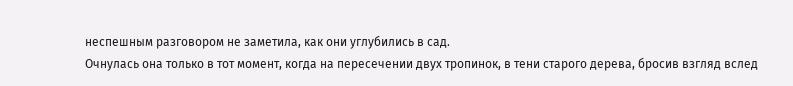неспешным разговором не заметила, как они углубились в сад.
Очнулась она только в тот момент, когда на пересечении двух тропинок, в тени старого дерева, бросив взгляд вслед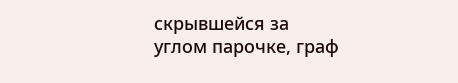скрывшейся за углом парочке, граф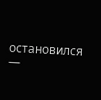остановился —